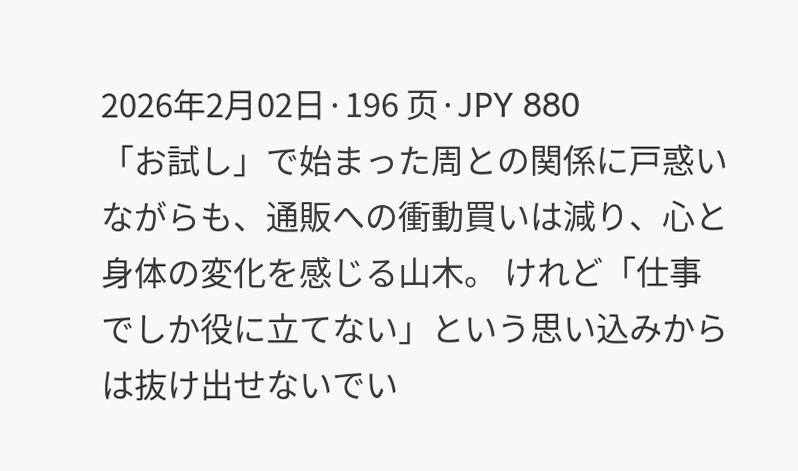2026年2月02日·196 页·JPY 880
「お試し」で始まった周との関係に戸惑いながらも、通販への衝動買いは減り、心と身体の変化を感じる山木。 けれど「仕事でしか役に立てない」という思い込みからは抜け出せないでい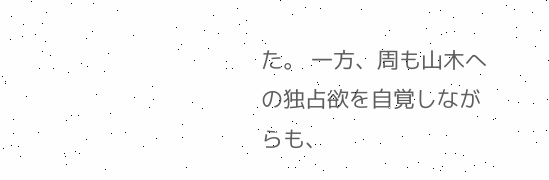た。 一方、周も山木への独占欲を自覚しながらも、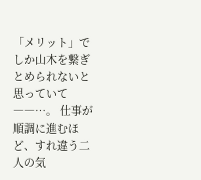「メリット」でしか山木を繋ぎとめられないと思っていて――…。 仕事が順調に進むほど、すれ違う二人の気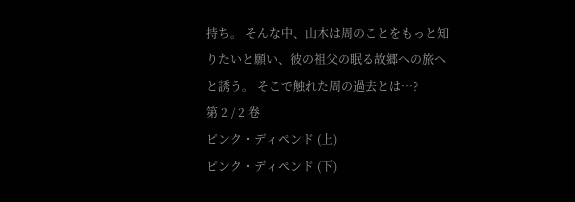持ち。 そんな中、山木は周のことをもっと知りたいと願い、彼の祖父の眠る故郷への旅へと誘う。 そこで触れた周の過去とは…?
第 2 / 2 卷
ピンク・ディペンド (上)
ピンク・ディペンド (下)